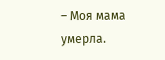– Моя мама умерла.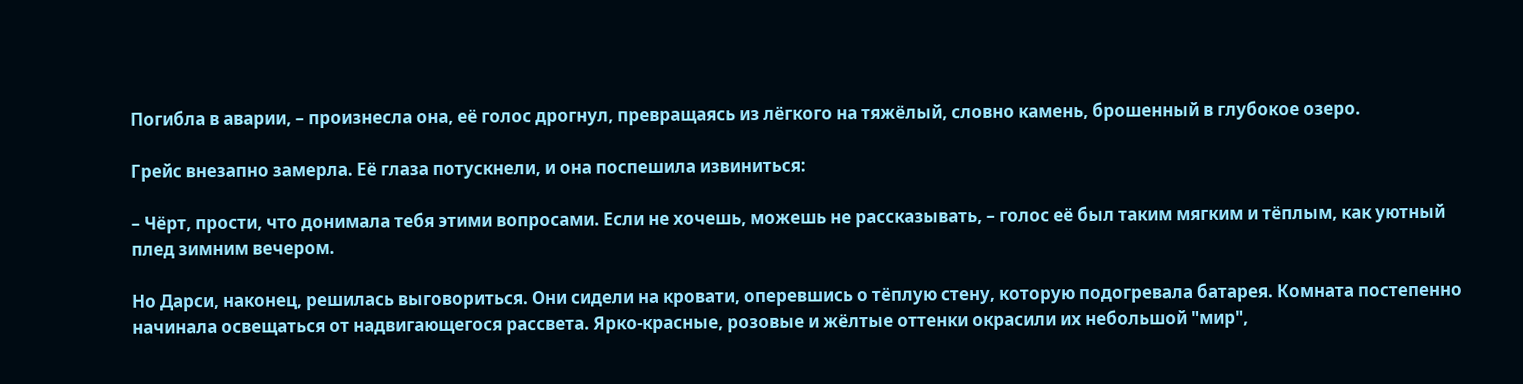Погибла в аварии, – произнесла она, её голос дрогнул, превращаясь из лёгкого на тяжёлый, словно камень, брошенный в глубокое озеро.

Грейс внезапно замерла. Её глаза потускнели, и она поспешила извиниться:

– Чёрт, прости, что донимала тебя этими вопросами. Если не хочешь, можешь не рассказывать, – голос её был таким мягким и тёплым, как уютный плед зимним вечером.

Но Дарси, наконец, решилась выговориться. Они сидели на кровати, оперевшись о тёплую стену, которую подогревала батарея. Комната постепенно начинала освещаться от надвигающегося рассвета. Ярко-красные, розовые и жёлтые оттенки окрасили их небольшой "мир",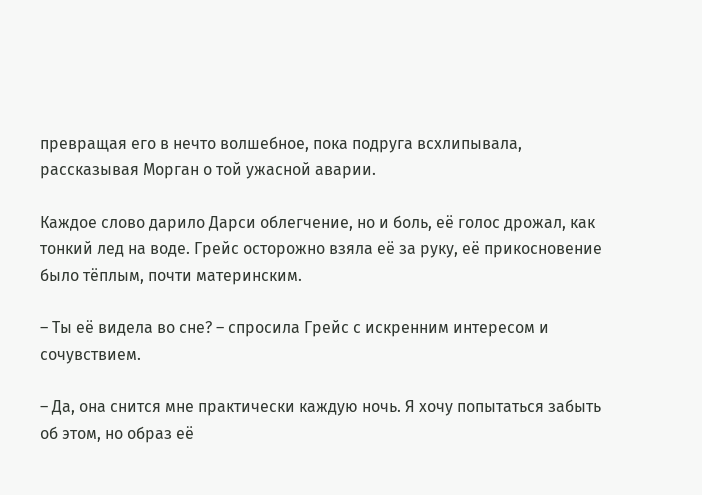превращая его в нечто волшебное, пока подруга всхлипывала, рассказывая Морган о той ужасной аварии.

Каждое слово дарило Дарси облегчение, но и боль, её голос дрожал, как тонкий лед на воде. Грейс осторожно взяла её за руку, её прикосновение было тёплым, почти материнским.

– Ты её видела во сне? – спросила Грейс с искренним интересом и сочувствием.

– Да, она снится мне практически каждую ночь. Я хочу попытаться забыть об этом, но образ её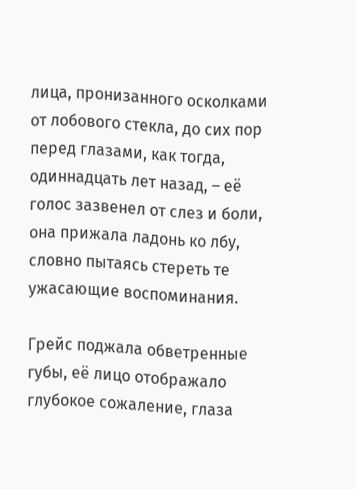лица, пронизанного осколками от лобового стекла, до сих пор перед глазами, как тогда, одиннадцать лет назад, – её голос зазвенел от слез и боли, она прижала ладонь ко лбу, словно пытаясь стереть те ужасающие воспоминания.

Грейс поджала обветренные губы, её лицо отображало глубокое сожаление, глаза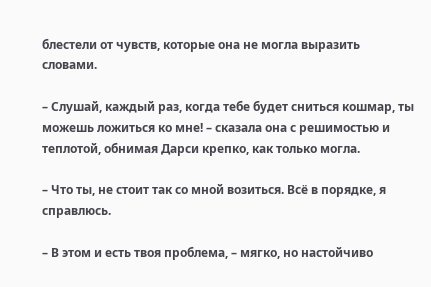блестели от чувств, которые она не могла выразить словами.

– Слушай, каждый раз, когда тебе будет сниться кошмар, ты можешь ложиться ко мне! – сказала она с решимостью и теплотой, обнимая Дарси крепко, как только могла.

– Что ты, не стоит так со мной возиться. Всё в порядке, я справлюсь.

– В этом и есть твоя проблема, – мягко, но настойчиво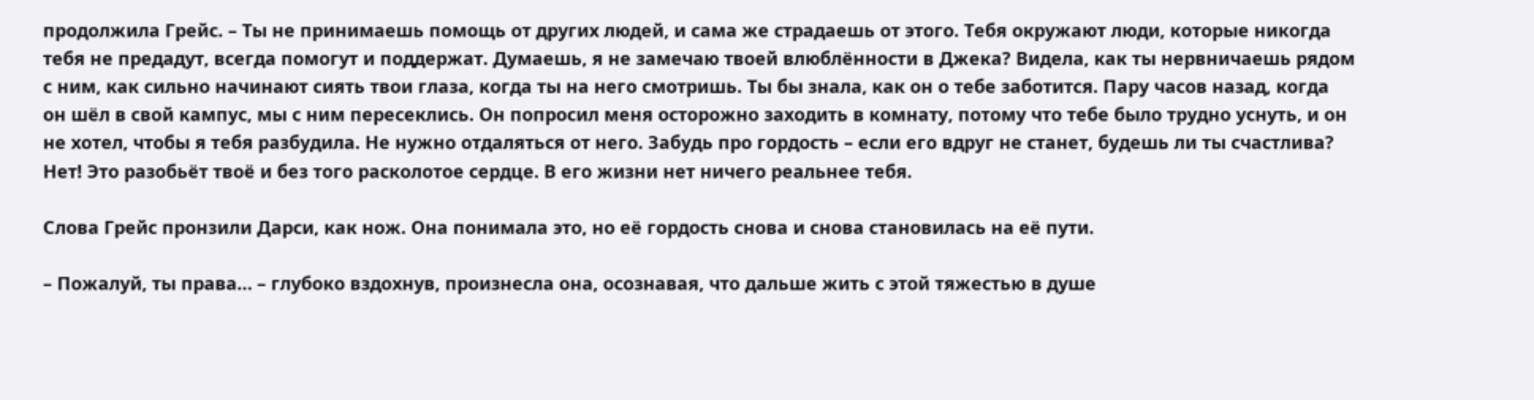продолжила Грейс. – Ты не принимаешь помощь от других людей, и сама же страдаешь от этого. Тебя окружают люди, которые никогда тебя не предадут, всегда помогут и поддержат. Думаешь, я не замечаю твоей влюблённости в Джека? Видела, как ты нервничаешь рядом с ним, как сильно начинают сиять твои глаза, когда ты на него смотришь. Ты бы знала, как он о тебе заботится. Пару часов назад, когда он шёл в свой кампус, мы с ним пересеклись. Он попросил меня осторожно заходить в комнату, потому что тебе было трудно уснуть, и он не хотел, чтобы я тебя разбудила. Не нужно отдаляться от него. Забудь про гордость – если его вдруг не станет, будешь ли ты счастлива? Нет! Это разобьёт твоё и без того расколотое сердце. В его жизни нет ничего реальнее тебя.

Слова Грейс пронзили Дарси, как нож. Она понимала это, но её гордость снова и снова становилась на её пути.

– Пожалуй, ты права… – глубоко вздохнув, произнесла она, осознавая, что дальше жить с этой тяжестью в душе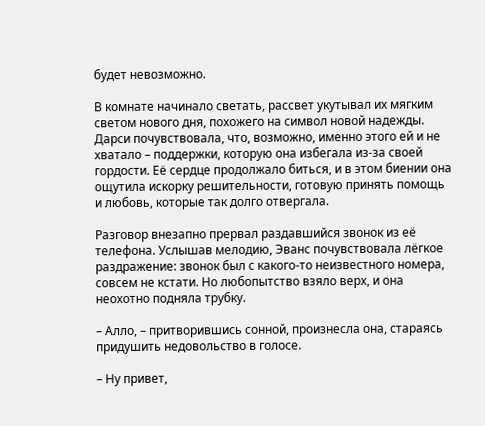будет невозможно.

В комнате начинало светать, рассвет укутывал их мягким светом нового дня, похожего на символ новой надежды. Дарси почувствовала, что, возможно, именно этого ей и не хватало – поддержки, которую она избегала из-за своей гордости. Её сердце продолжало биться, и в этом биении она ощутила искорку решительности, готовую принять помощь и любовь, которые так долго отвергала.

Разговор внезапно прервал раздавшийся звонок из её телефона. Услышав мелодию, Эванс почувствовала лёгкое раздражение: звонок был с какого-то неизвестного номера, совсем не кстати. Но любопытство взяло верх, и она неохотно подняла трубку.

– Алло, – притворившись сонной, произнесла она, стараясь придушить недовольство в голосе.

– Ну привет,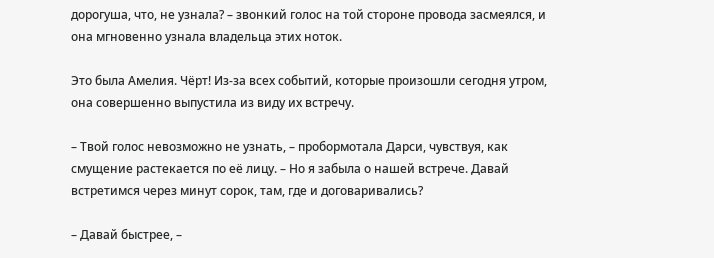дорогуша, что, не узнала? – звонкий голос на той стороне провода засмеялся, и она мгновенно узнала владельца этих ноток.

Это была Амелия. Чёрт! Из-за всех событий, которые произошли сегодня утром, она совершенно выпустила из виду их встречу.

– Твой голос невозможно не узнать, – пробормотала Дарси, чувствуя, как смущение растекается по её лицу. – Но я забыла о нашей встрече. Давай встретимся через минут сорок, там, где и договаривались?

– Давай быстрее, –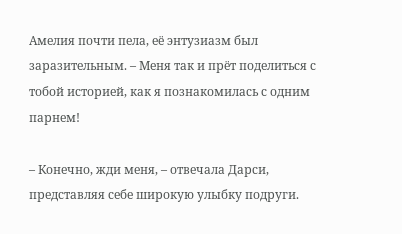Амелия почти пела, её энтузиазм был заразительным. – Меня так и прёт поделиться с тобой историей, как я познакомилась с одним парнем!

– Конечно, жди меня, – отвечала Дарси, представляя себе широкую улыбку подруги.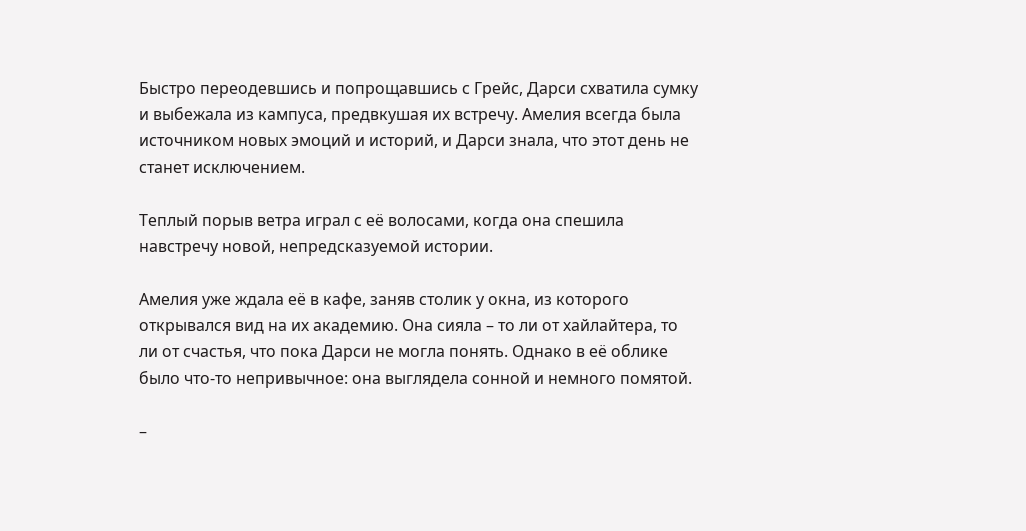Быстро переодевшись и попрощавшись с Грейс, Дарси схватила сумку и выбежала из кампуса, предвкушая их встречу. Амелия всегда была источником новых эмоций и историй, и Дарси знала, что этот день не станет исключением.

Теплый порыв ветра играл с её волосами, когда она спешила навстречу новой, непредсказуемой истории.

Амелия уже ждала её в кафе, заняв столик у окна, из которого открывался вид на их академию. Она сияла – то ли от хайлайтера, то ли от счастья, что пока Дарси не могла понять. Однако в её облике было что-то непривычное: она выглядела сонной и немного помятой.

–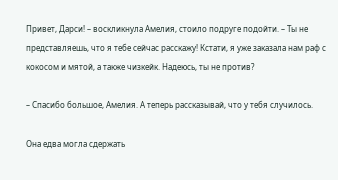Привет, Дарси! – воскликнула Амелия, стоило подруге подойти. – Ты не представляешь, что я тебе сейчас расскажу! Кстати, я уже заказала нам раф с кокосом и мятой, а также чизкейк. Надеюсь, ты не против?

– Спасибо большое, Амелия. А теперь рассказывай, что у тебя случилось.

Она едва могла сдержать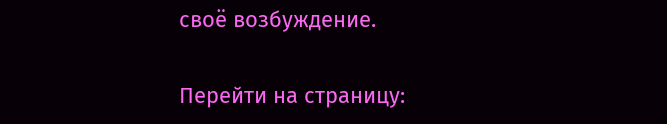своё возбуждение.

Перейти на страницу: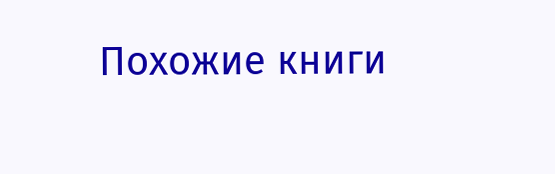Похожие книги